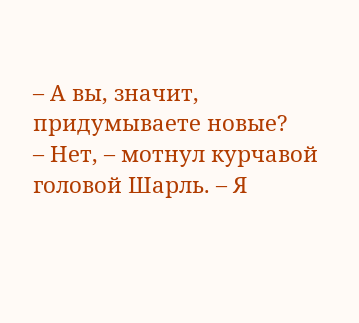– А вы, значит, придумываете новые?
– Нет, – мотнул курчавой головой Шарль. – Я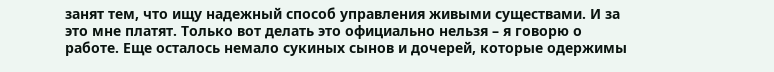занят тем, что ищу надежный способ управления живыми существами. И за это мне платят. Только вот делать это официально нельзя – я говорю о работе. Еще осталось немало сукиных сынов и дочерей, которые одержимы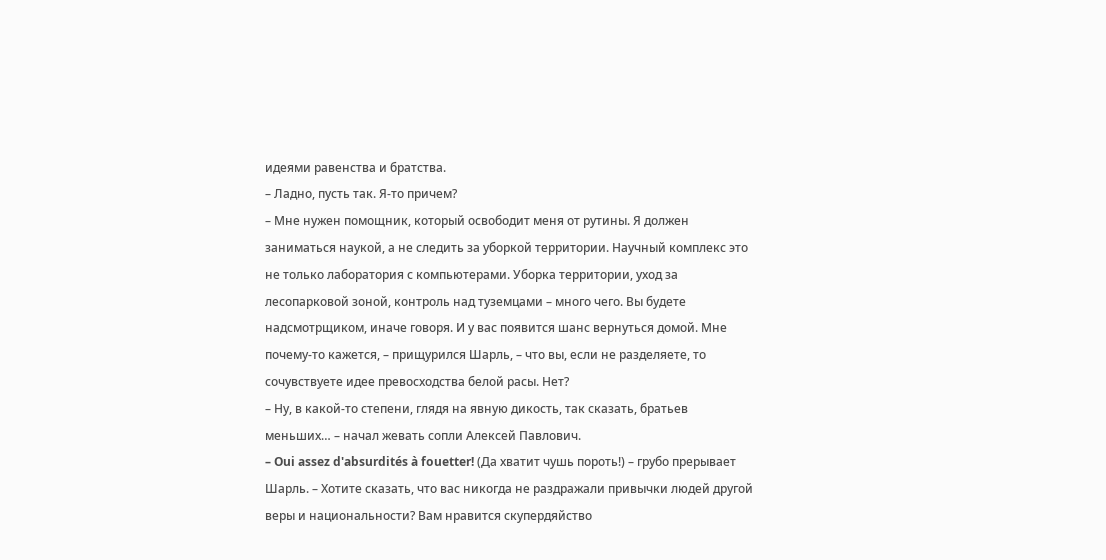идеями равенства и братства.
– Ладно, пусть так. Я-то причем?
– Мне нужен помощник, который освободит меня от рутины. Я должен заниматься наукой, а не следить за уборкой территории. Научный комплекс это не только лаборатория с компьютерами. Уборка территории, уход за лесопарковой зоной, контроль над туземцами – много чего. Вы будете надсмотрщиком, иначе говоря. И у вас появится шанс вернуться домой. Мне почему-то кажется, – прищурился Шарль, – что вы, если не разделяете, то сочувствуете идее превосходства белой расы. Нет?
– Ну, в какой-то степени, глядя на явную дикость, так сказать, братьев меньших… – начал жевать сопли Алексей Павлович.
– Oui assez d'absurdités à fouetter! (Да хватит чушь пороть!) – грубо прерывает Шарль. – Хотите сказать, что вас никогда не раздражали привычки людей другой веры и национальности? Вам нравится скупердяйство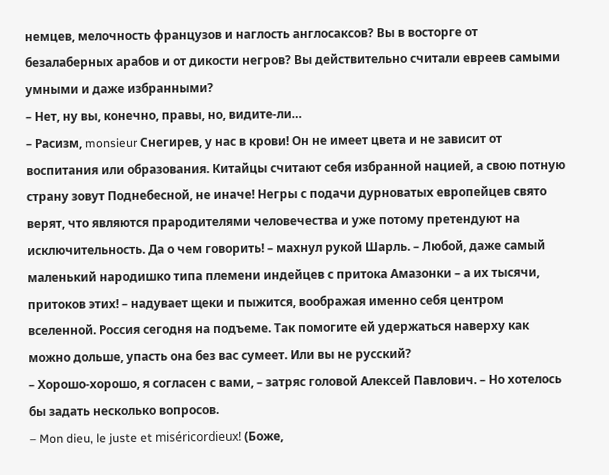немцев, мелочность французов и наглость англосаксов? Вы в восторге от безалаберных арабов и от дикости негров? Вы действительно считали евреев самыми умными и даже избранными?
– Нет, ну вы, конечно, правы, но, видите-ли…
– Расизм, monsieur Снегирев, у нас в крови! Он не имеет цвета и не зависит от воспитания или образования. Китайцы считают себя избранной нацией, а свою потную страну зовут Поднебесной, не иначе! Негры с подачи дурноватых европейцев свято верят, что являются прародителями человечества и уже потому претендуют на исключительность. Да о чем говорить! – махнул рукой Шарль. – Любой, даже самый маленький народишко типа племени индейцев с притока Амазонки – а их тысячи, притоков этих! – надувает щеки и пыжится, воображая именно себя центром вселенной. Россия сегодня на подъеме. Так помогите ей удержаться наверху как можно дольше, упасть она без вас сумеет. Или вы не русский?
– Хорошо-хорошо, я согласен с вами, – затряс головой Алексей Павлович. – Но хотелось бы задать несколько вопросов.
– Mon dieu, le juste et miséricordieux! (Боже,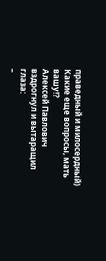праведный и милосердный) Какие еще вопросы, мать вашу!?
Алексей Павлович вздрогнул и вытаращил глаза:
–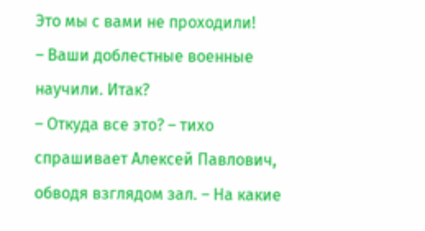Это мы с вами не проходили!
– Ваши доблестные военные научили. Итак?
– Откуда все это? – тихо спрашивает Алексей Павлович, обводя взглядом зал. – На какие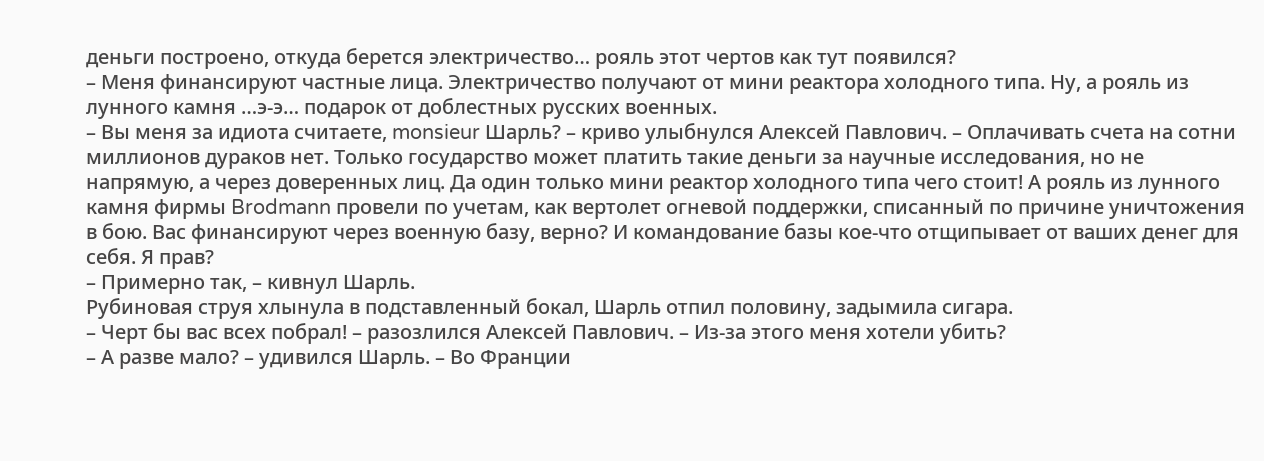деньги построено, откуда берется электричество… рояль этот чертов как тут появился?
– Меня финансируют частные лица. Электричество получают от мини реактора холодного типа. Ну, а рояль из лунного камня …э-э… подарок от доблестных русских военных.
– Вы меня за идиота считаете, monsieur Шарль? – криво улыбнулся Алексей Павлович. – Оплачивать счета на сотни миллионов дураков нет. Только государство может платить такие деньги за научные исследования, но не напрямую, а через доверенных лиц. Да один только мини реактор холодного типа чего стоит! А рояль из лунного камня фирмы Brodmann провели по учетам, как вертолет огневой поддержки, списанный по причине уничтожения в бою. Вас финансируют через военную базу, верно? И командование базы кое-что отщипывает от ваших денег для себя. Я прав?
– Примерно так, – кивнул Шарль.
Рубиновая струя хлынула в подставленный бокал, Шарль отпил половину, задымила сигара.
– Черт бы вас всех побрал! – разозлился Алексей Павлович. – Из-за этого меня хотели убить?
– А разве мало? – удивился Шарль. – Во Франции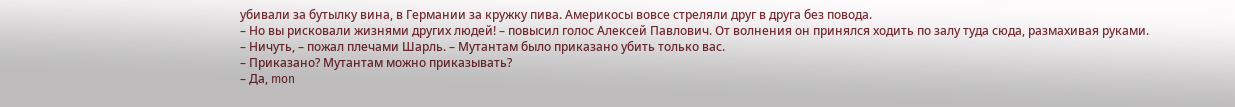убивали за бутылку вина, в Германии за кружку пива. Америкосы вовсе стреляли друг в друга без повода.
– Но вы рисковали жизнями других людей! – повысил голос Алексей Павлович. От волнения он принялся ходить по залу туда сюда, размахивая руками.
– Ничуть, – пожал плечами Шарль. – Мутантам было приказано убить только вас.
– Приказано? Мутантам можно приказывать?
– Да, mon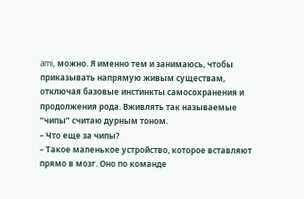ami, можно. Я именно тем и занимаюсь, чтобы приказывать напрямую живым существам, отключая базовые инстинкты самосохранения и продолжения рода. Вживлять так называемые “чипы” считаю дурным тоном.
– Что еще за чипы?
– Такое маленькое устройство, которое вставляют прямо в мозг. Оно по команде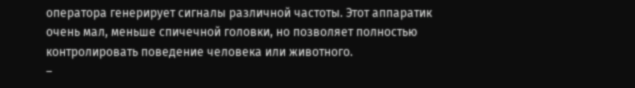оператора генерирует сигналы различной частоты. Этот аппаратик очень мал, меньше спичечной головки, но позволяет полностью контролировать поведение человека или животного.
–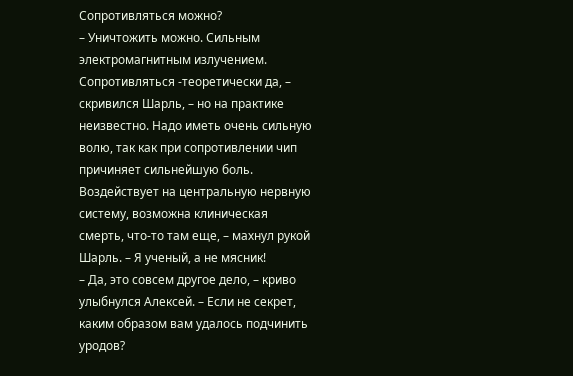Сопротивляться можно?
– Уничтожить можно. Сильным электромагнитным излучением. Сопротивляться -теоретически да, – скривился Шарль, – но на практике неизвестно. Надо иметь очень сильную волю, так как при сопротивлении чип причиняет сильнейшую боль. Воздействует на центральную нервную систему, возможна клиническая смерть, что-то там еще, – махнул рукой Шарль. – Я ученый, а не мясник!
– Да, это совсем другое дело, – криво улыбнулся Алексей. – Если не секрет, каким образом вам удалось подчинить уродов?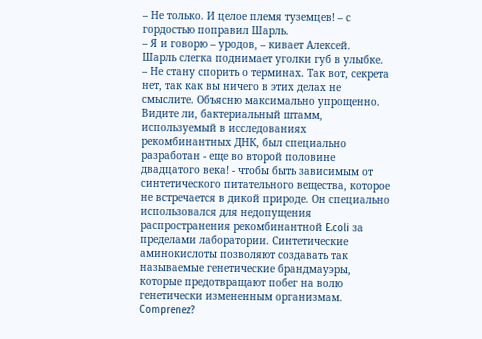– Не только. И целое племя туземцев! – с гордостью поправил Шарль.
– Я и говорю – уродов, – кивает Алексей.
Шарль слегка поднимает уголки губ в улыбке.
– Не стану спорить о терминах. Так вот, секрета нет, так как вы ничего в этих делах не смыслите. Объясню максимально упрощенно. Видите ли, бактериальный штамм, используемый в исследованиях рекомбинантных ДНК, был специально разработан - еще во второй половине двадцатого века! - чтобы быть зависимым от синтетического питательного вещества, которое не встречается в дикой природе. Он специально использовался для недопущения распространения рекомбинантной E.coli за пределами лаборатории. Синтетические аминокислоты позволяют создавать так называемые генетические брандмауэры, которые предотвращают побег на волю генетически измененным организмам. Comprenez?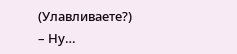(Улавливаете?)
– Ну…